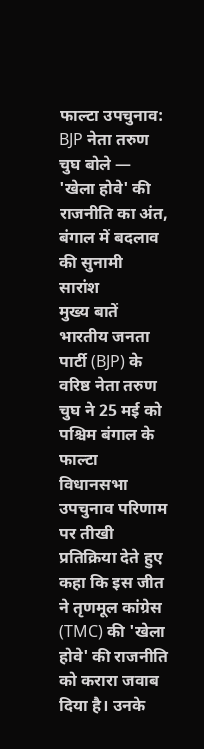फाल्टा उपचुनाव: BJP नेता तरुण चुघ बोले — 'खेला होवे' की राजनीति का अंत, बंगाल में बदलाव की सुनामी
सारांश
मुख्य बातें
भारतीय जनता पार्टी (BJP) के वरिष्ठ नेता तरुण चुघ ने 25 मई को पश्चिम बंगाल के फाल्टा विधानसभा उपचुनाव परिणाम पर तीखी प्रतिक्रिया देते हुए कहा कि इस जीत ने तृणमूल कांग्रेस (TMC) की 'खेला होवे' की राजनीति को करारा जवाब दिया है। उनके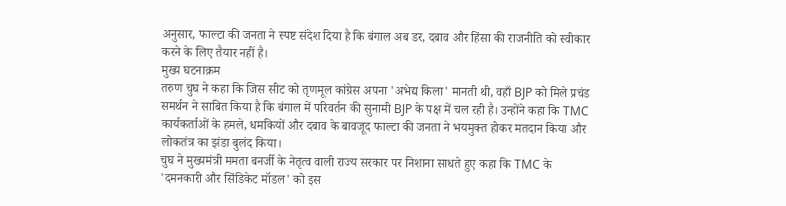अनुसार, फाल्टा की जनता ने स्पष्ट संदेश दिया है कि बंगाल अब डर, दबाव और हिंसा की राजनीति को स्वीकार करने के लिए तैयार नहीं है।
मुख्य घटनाक्रम
तरुण चुघ ने कहा कि जिस सीट को तृणमूल कांग्रेस अपना 'अभेद्य किला' मानती थी, वहाँ BJP को मिले प्रचंड समर्थन ने साबित किया है कि बंगाल में परिवर्तन की सुनामी BJP के पक्ष में चल रही है। उन्होंने कहा कि TMC कार्यकर्ताओं के हमले, धमकियों और दबाव के बावजूद फाल्टा की जनता ने भयमुक्त होकर मतदान किया और लोकतंत्र का झंडा बुलंद किया।
चुघ ने मुख्यमंत्री ममता बनर्जी के नेतृत्व वाली राज्य सरकार पर निशाना साधते हुए कहा कि TMC के 'दमनकारी और सिंडिकेट मॉडल' को इस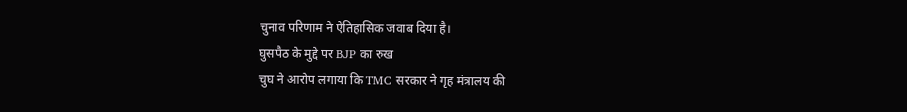चुनाव परिणाम ने ऐतिहासिक जवाब दिया है।
घुसपैठ के मुद्दे पर BJP का रुख
चुघ ने आरोप लगाया कि TMC सरकार ने गृह मंत्रालय की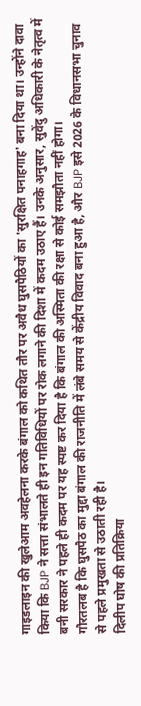गाइडलाइन की खुलेआम अवहेलना करके बंगाल को कथित तौर पर अवैध घुसपैठियों का 'सुरक्षित पनाहगाह' बना दिया था। उन्होंने दावा किया कि BJP ने सत्ता संभालते ही इन गतिविधियों पर रोक लगाने की दिशा में कदम उठाए हैं। उनके अनुसार, सुवेंदु अधिकारी के नेतृत्व में बनी सरकार ने पहले ही कदम पर यह स्पष्ट कर दिया है कि बंगाल की अस्मिता की रक्षा से कोई समझौता नहीं होगा।
गौरतलब है कि घुसपैठ का मुद्दा बंगाल की राजनीति में लंबे समय से केंद्रीय विवाद बना हुआ है, और BJP इसे 2026 के विधानसभा चुनाव से पहले प्रमुखता से उठाती रही है।
दिलीप घोष की प्रतिक्रिया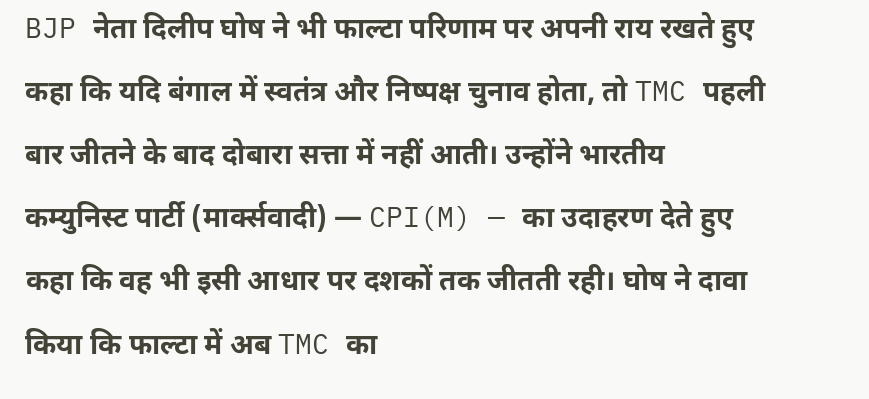BJP नेता दिलीप घोष ने भी फाल्टा परिणाम पर अपनी राय रखते हुए कहा कि यदि बंगाल में स्वतंत्र और निष्पक्ष चुनाव होता, तो TMC पहली बार जीतने के बाद दोबारा सत्ता में नहीं आती। उन्होंने भारतीय कम्युनिस्ट पार्टी (मार्क्सवादी) — CPI(M) — का उदाहरण देते हुए कहा कि वह भी इसी आधार पर दशकों तक जीतती रही। घोष ने दावा किया कि फाल्टा में अब TMC का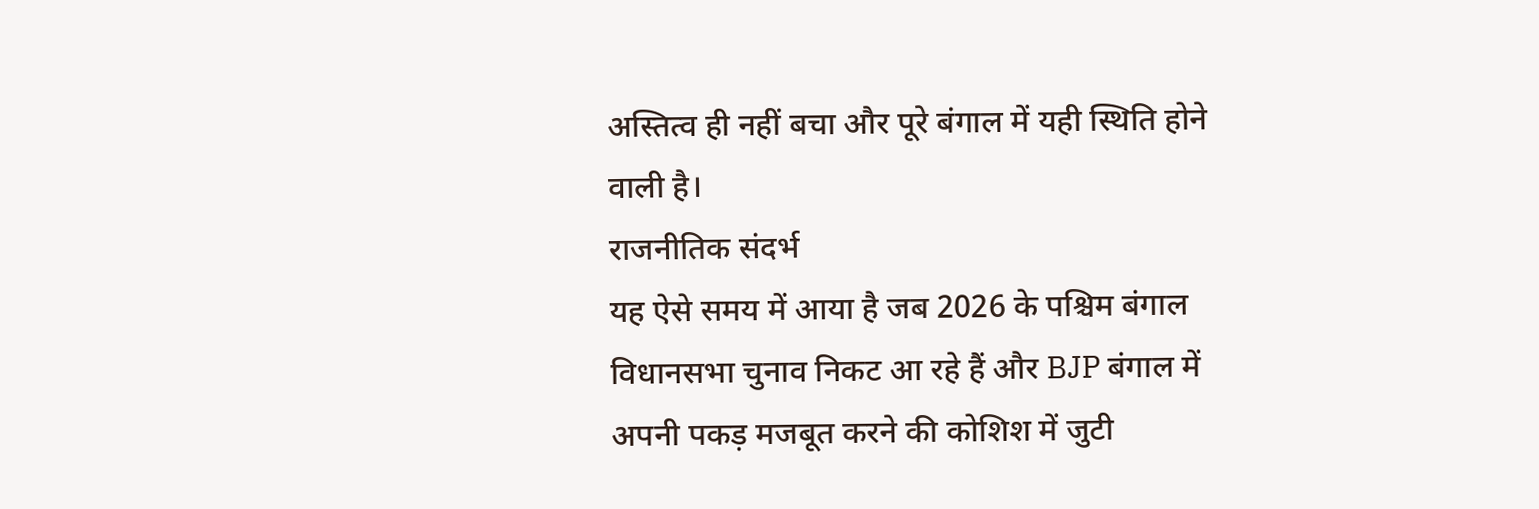अस्तित्व ही नहीं बचा और पूरे बंगाल में यही स्थिति होने वाली है।
राजनीतिक संदर्भ
यह ऐसे समय में आया है जब 2026 के पश्चिम बंगाल विधानसभा चुनाव निकट आ रहे हैं और BJP बंगाल में अपनी पकड़ मजबूत करने की कोशिश में जुटी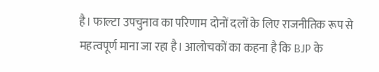है। फाल्टा उपचुनाव का परिणाम दोनों दलों के लिए राजनीतिक रूप से महत्वपूर्ण माना जा रहा है। आलोचकों का कहना है कि BJP के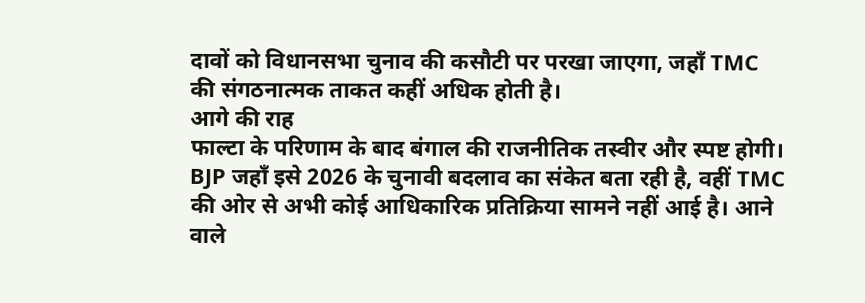दावों को विधानसभा चुनाव की कसौटी पर परखा जाएगा, जहाँ TMC की संगठनात्मक ताकत कहीं अधिक होती है।
आगे की राह
फाल्टा के परिणाम के बाद बंगाल की राजनीतिक तस्वीर और स्पष्ट होगी। BJP जहाँ इसे 2026 के चुनावी बदलाव का संकेत बता रही है, वहीं TMC की ओर से अभी कोई आधिकारिक प्रतिक्रिया सामने नहीं आई है। आने वाले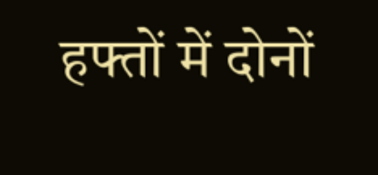हफ्तों में दोनों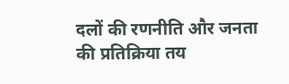दलों की रणनीति और जनता की प्रतिक्रिया तय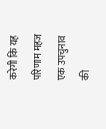करेगी कि यह परिणाम महज एक उपचुनाव की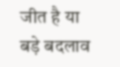जीत है या बड़े बदलाव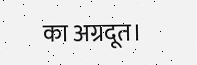का अग्रदूत।